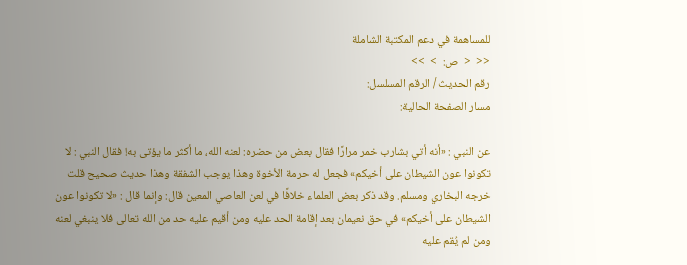للمساهمة في دعم المكتبة الشاملة
<<  <  ص:  >  >>
رقم الحديث / الرقم المسلسل:
مسار الصفحة الحالية:

عن النبي : «أنه أتي بشارب خمر مرارًا فقال بعض من حضره: لعنه الله، ما أكثر ما يؤتى به! فقال النبي : لا تكونوا عون الشيطان على أخيكم» فجعل له حرمة الأخوة وهذا يوجب الشفقة وهذا حديث صحيح قلت خرجه البخاري ومسلم. وقد ذكر بعض العلماء خلافًا في لعن العاصي المعين قال: وإنما قال : «لا تكونوا عون الشيطان على أخيكم» في حق نعيمان بعد إقامة الحد عليه ومن أقيم عليه حد من الله تعالى فلا ينبغي لعنه ومن لم يُقم عليه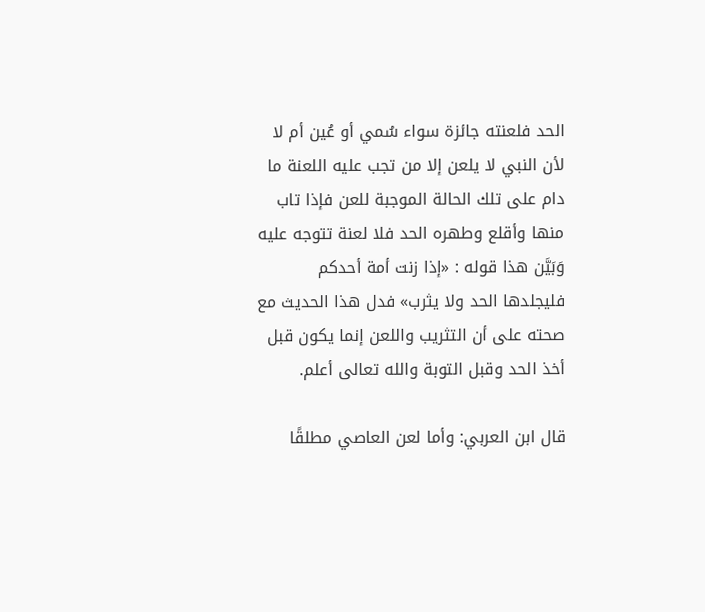الحد فلعنته جائزة سواء سُمي أو عُين أم لا لأن النبي لا يلعن إلا من تجب عليه اللعنة ما دام على تلك الحالة الموجبة للعن فإذا تاب منها وأقلع وطهره الحد فلا لعنة تتوجه عليه وَبَيَّن هذا قوله : «إذا زنت أمة أحدكم فليجلدها الحد ولا يثرب» فدل هذا الحديث مع صحته على أن التثريب واللعن إنما يكون قبل أخذ الحد وقبل التوبة والله تعالى أعلم.

قال ابن العربي: وأما لعن العاصي مطلقًا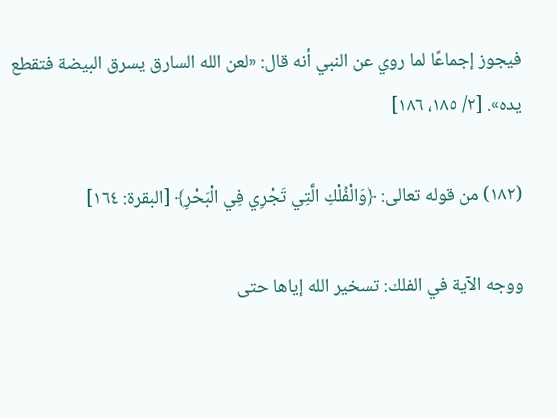فيجوز إجماعًا لما روي عن النبي أنه قال: «لعن الله السارق يسرق البيضة فتقطع يده». [٢/ ١٨٥، ١٨٦]

(١٨٢) من قوله تعالى: ﴿وَالْفُلْكِ الَّتِي تَجْرِي فِي الْبَحْرِ﴾ [البقرة: ١٦٤]

ووجه الآية في الفلك: تسخير الله إياها حتى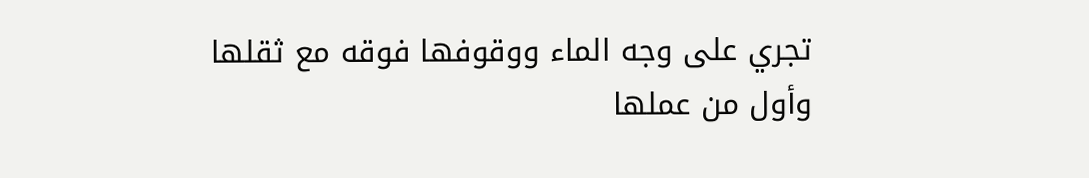تجري على وجه الماء ووقوفها فوقه مع ثقلها وأول من عملها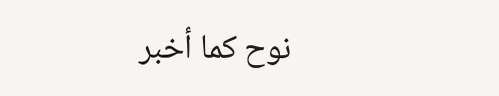نوح كما أخبر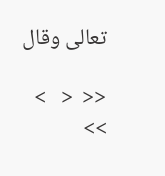تعالى وقال

<<  <   >  >>